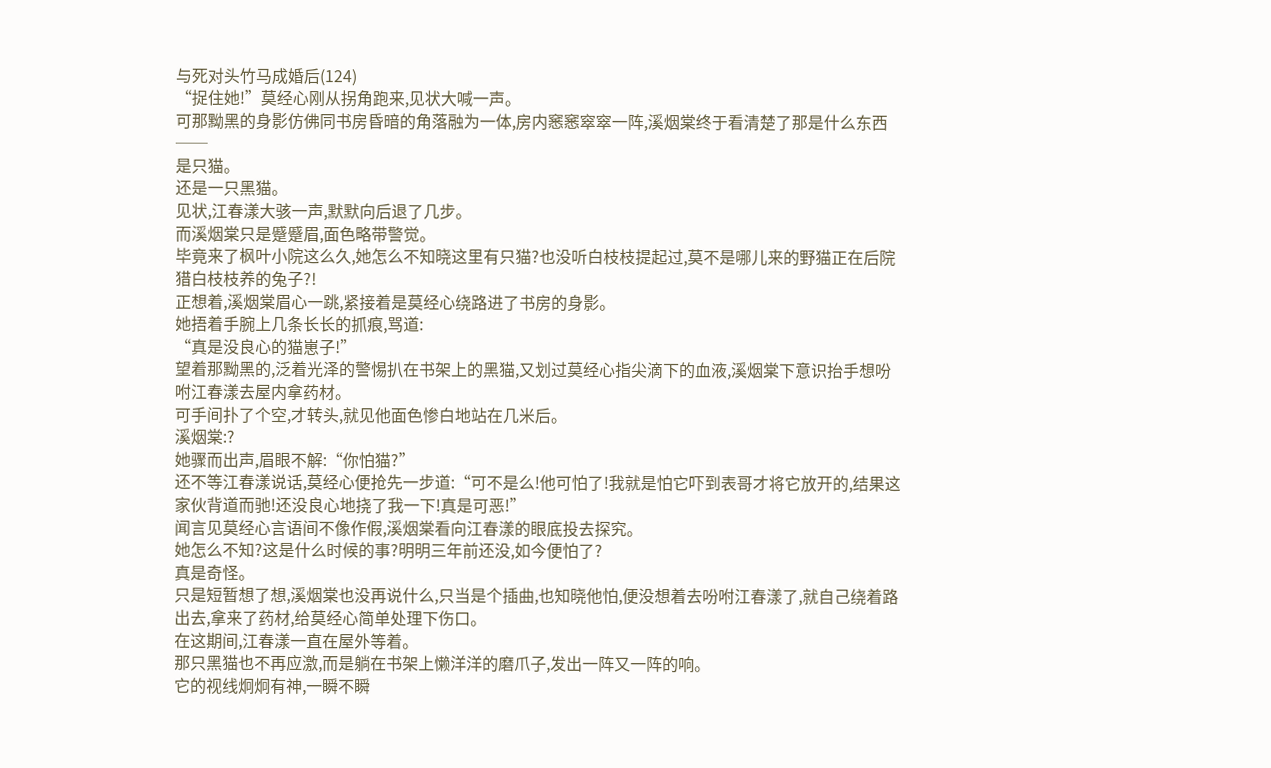与死对头竹马成婚后(124)
“捉住她!”莫经心刚从拐角跑来,见状大喊一声。
可那黝黑的身影仿佛同书房昏暗的角落融为一体,房内窸窸窣窣一阵,溪烟棠终于看清楚了那是什么东西──
是只猫。
还是一只黑猫。
见状,江春漾大骇一声,默默向后退了几步。
而溪烟棠只是蹙蹙眉,面色略带警觉。
毕竟来了枫叶小院这么久,她怎么不知晓这里有只猫?也没听白枝枝提起过,莫不是哪儿来的野猫正在后院猎白枝枝养的兔子?!
正想着,溪烟棠眉心一跳,紧接着是莫经心绕路进了书房的身影。
她捂着手腕上几条长长的抓痕,骂道:
“真是没良心的猫崽子!”
望着那黝黑的,泛着光泽的警惕扒在书架上的黑猫,又划过莫经心指尖滴下的血液,溪烟棠下意识抬手想吩咐江春漾去屋内拿药材。
可手间扑了个空,才转头,就见他面色惨白地站在几米后。
溪烟棠:?
她骤而出声,眉眼不解:“你怕猫?”
还不等江春漾说话,莫经心便抢先一步道:“可不是么!他可怕了!我就是怕它吓到表哥才将它放开的,结果这家伙背道而驰!还没良心地挠了我一下!真是可恶!”
闻言见莫经心言语间不像作假,溪烟棠看向江春漾的眼底投去探究。
她怎么不知?这是什么时候的事?明明三年前还没,如今便怕了?
真是奇怪。
只是短暂想了想,溪烟棠也没再说什么,只当是个插曲,也知晓他怕,便没想着去吩咐江春漾了,就自己绕着路出去,拿来了药材,给莫经心简单处理下伤口。
在这期间,江春漾一直在屋外等着。
那只黑猫也不再应激,而是躺在书架上懒洋洋的磨爪子,发出一阵又一阵的响。
它的视线炯炯有神,一瞬不瞬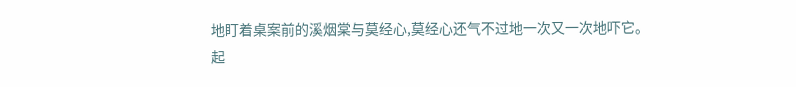地盯着桌案前的溪烟棠与莫经心,莫经心还气不过地一次又一次地吓它。
起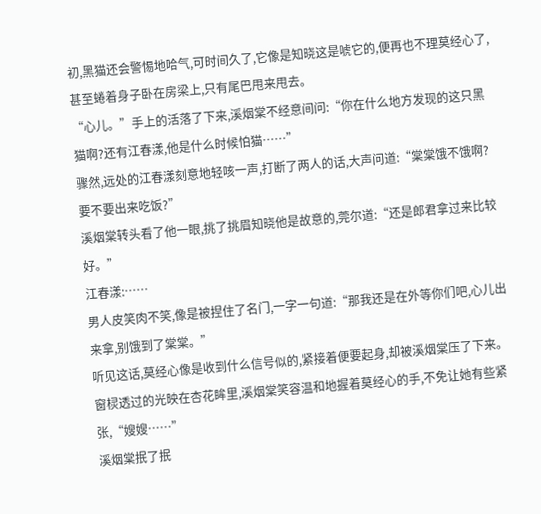初,黑猫还会警惕地哈气,可时间久了,它像是知晓这是唬它的,便再也不理莫经心了,甚至蜷着身子卧在房梁上,只有尾巴甩来甩去。
“心儿。”手上的活落了下来,溪烟棠不经意间问:“你在什么地方发现的这只黑猫啊?还有江春漾,他是什么时候怕猫……”
骤然,远处的江春漾刻意地轻咳一声,打断了两人的话,大声问道:“棠棠饿不饿啊?要不要出来吃饭?”
溪烟棠转头看了他一眼,挑了挑眉知晓他是故意的,莞尔道:“还是郎君拿过来比较好。”
江春漾:……
男人皮笑肉不笑,像是被捏住了名门,一字一句道:“那我还是在外等你们吧,心儿出来拿,别饿到了棠棠。”
听见这话,莫经心像是收到什么信号似的,紧接着便要起身,却被溪烟棠压了下来。
窗棂透过的光映在杏花眸里,溪烟棠笑容温和地握着莫经心的手,不免让她有些紧张,“嫂嫂……”
溪烟棠抿了抿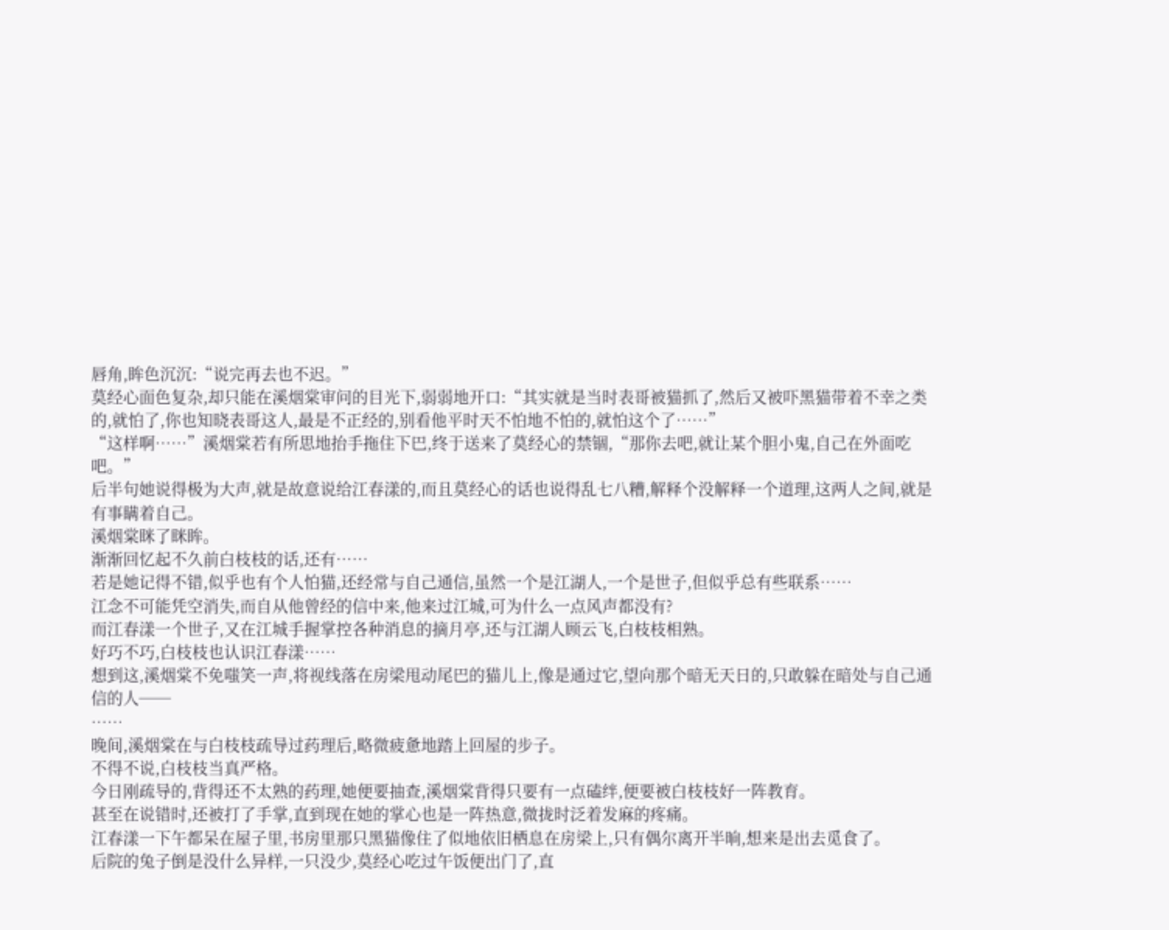唇角,眸色沉沉:“说完再去也不迟。”
莫经心面色复杂,却只能在溪烟棠审问的目光下,弱弱地开口:“其实就是当时表哥被猫抓了,然后又被吓黑猫带着不幸之类的,就怕了,你也知晓表哥这人,最是不正经的,别看他平时天不怕地不怕的,就怕这个了……”
“这样啊……”溪烟棠若有所思地抬手拖住下巴,终于送来了莫经心的禁锢,“那你去吧,就让某个胆小鬼,自己在外面吃吧。”
后半句她说得极为大声,就是故意说给江春漾的,而且莫经心的话也说得乱七八糟,解释个没解释一个道理,这两人之间,就是有事瞒着自己。
溪烟棠眯了眯眸。
渐渐回忆起不久前白枝枝的话,还有……
若是她记得不错,似乎也有个人怕猫,还经常与自己通信,虽然一个是江湖人,一个是世子,但似乎总有些联系……
江念不可能凭空消失,而自从他曾经的信中来,他来过江城,可为什么一点风声都没有?
而江春漾一个世子,又在江城手握掌控各种消息的摘月亭,还与江湖人顾云飞,白枝枝相熟。
好巧不巧,白枝枝也认识江春漾……
想到这,溪烟棠不免嗤笑一声,将视线落在房梁甩动尾巴的猫儿上,像是通过它,望向那个暗无天日的,只敢躲在暗处与自己通信的人──
……
晚间,溪烟棠在与白枝枝疏导过药理后,略微疲惫地踏上回屋的步子。
不得不说,白枝枝当真严格。
今日刚疏导的,背得还不太熟的药理,她便要抽查,溪烟棠背得只要有一点磕绊,便要被白枝枝好一阵教育。
甚至在说错时,还被打了手掌,直到现在她的掌心也是一阵热意,微拢时泛着发麻的疼痛。
江春漾一下午都呆在屋子里,书房里那只黑猫像住了似地依旧栖息在房梁上,只有偶尔离开半晌,想来是出去觅食了。
后院的兔子倒是没什么异样,一只没少,莫经心吃过午饭便出门了,直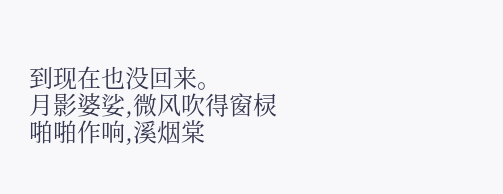到现在也没回来。
月影婆娑,微风吹得窗棂啪啪作响,溪烟棠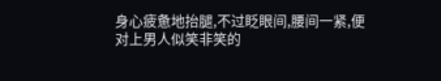身心疲惫地抬腿,不过眨眼间,腰间一紧,便对上男人似笑非笑的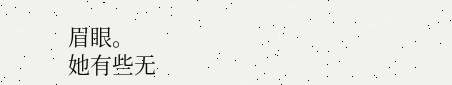眉眼。
她有些无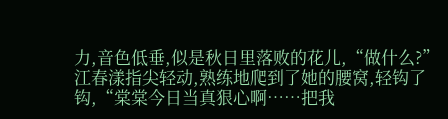力,音色低垂,似是秋日里落败的花儿,“做什么?”
江春漾指尖轻动,熟练地爬到了她的腰窝,轻钩了钩,“棠棠今日当真狠心啊……把我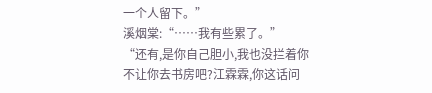一个人留下。”
溪烟棠:“……我有些累了。”
“还有,是你自己胆小,我也没拦着你不让你去书房吧?江霖霖,你这话问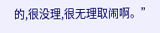的,很没理,很无理取闹啊。”